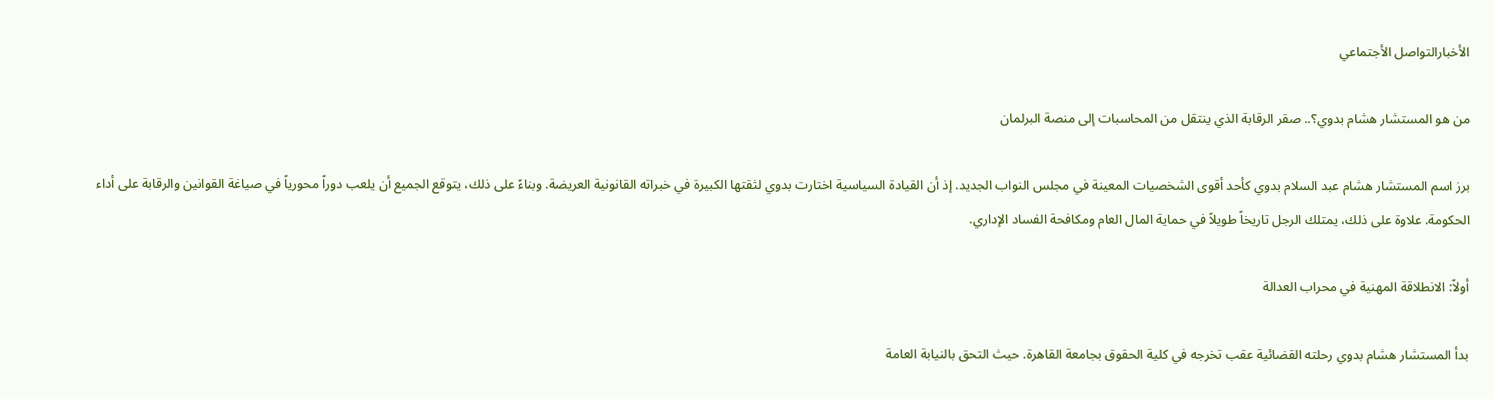الأخبارالتواصل الأجتماعي

من هو المستشار هشام بدوي؟.. صقر الرقابة الذي ينتقل من المحاسبات إلى منصة البرلمان

برز اسم المستشار هشام عبد السلام بدوي كأحد أقوى الشخصيات المعينة في مجلس النواب الجديد. إذ أن القيادة السياسية اختارت بدوي لثقتها الكبيرة في خبراته القانونية العريضة. وبناءً على ذلك، يتوقع الجميع أن يلعب دوراً محورياً في صياغة القوانين والرقابة على أداء الحكومة. علاوة على ذلك، يمتلك الرجل تاريخاً طويلاً في حماية المال العام ومكافحة الفساد الإداري.

أولاً: الانطلاقة المهنية في محراب العدالة

بدأ المستشار هشام بدوي رحلته القضائية عقب تخرجه في كلية الحقوق بجامعة القاهرة. حيث التحق بالنيابة العامة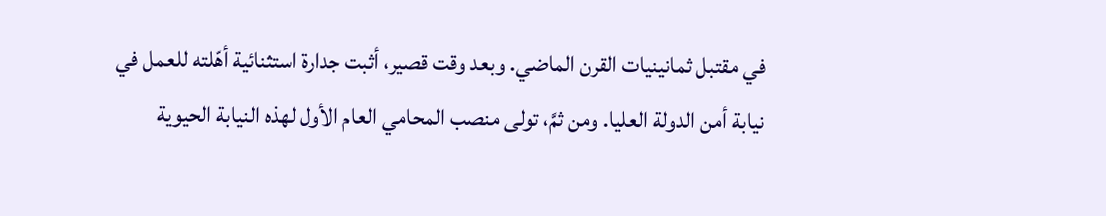في مقتبل ثمانينيات القرن الماضي. وبعد وقت قصير، أثبت جدارة استثنائية أهّلته للعمل في نيابة أمن الدولة العليا. ومن ثمَّ، تولى منصب المحامي العام الأول لهذه النيابة الحيوية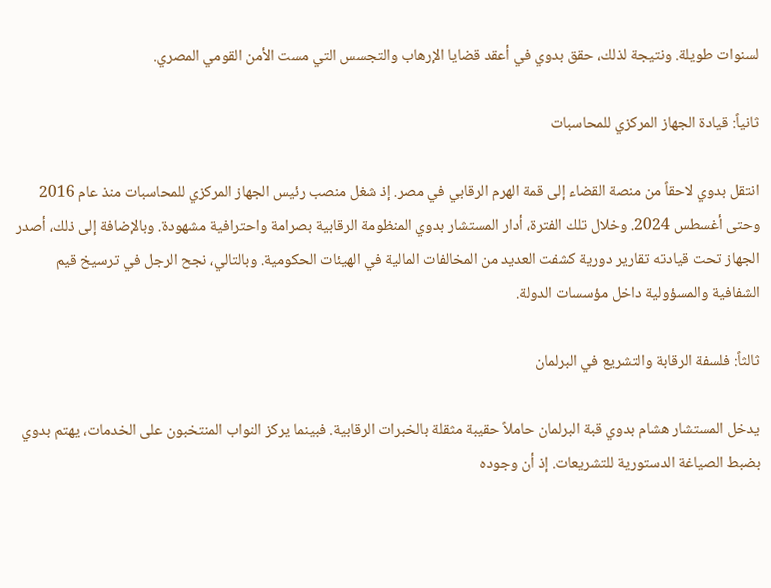لسنوات طويلة. ونتيجة لذلك، حقق بدوي في أعقد قضايا الإرهاب والتجسس التي مست الأمن القومي المصري.

ثانياً: قيادة الجهاز المركزي للمحاسبات

انتقل بدوي لاحقاً من منصة القضاء إلى قمة الهرم الرقابي في مصر. إذ شغل منصب رئيس الجهاز المركزي للمحاسبات منذ عام 2016 وحتى أغسطس 2024. وخلال تلك الفترة، أدار المستشار بدوي المنظومة الرقابية بصرامة واحترافية مشهودة. وبالإضافة إلى ذلك، أصدر الجهاز تحت قيادته تقارير دورية كشفت العديد من المخالفات المالية في الهيئات الحكومية. وبالتالي، نجح الرجل في ترسيخ قيم الشفافية والمسؤولية داخل مؤسسات الدولة.

ثالثاً: فلسفة الرقابة والتشريع في البرلمان

يدخل المستشار هشام بدوي قبة البرلمان حاملاً حقيبة مثقلة بالخبرات الرقابية. فبينما يركز النواب المنتخبون على الخدمات، يهتم بدوي بضبط الصياغة الدستورية للتشريعات. إذ أن وجوده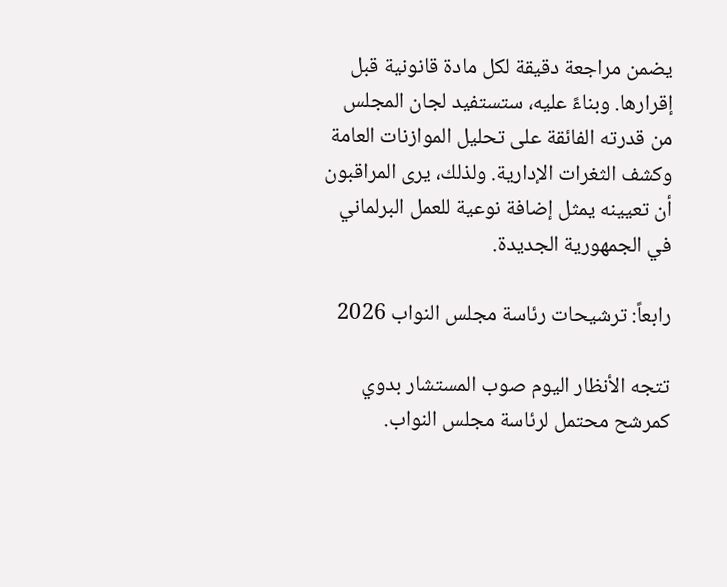يضمن مراجعة دقيقة لكل مادة قانونية قبل إقرارها. وبناءً عليه، ستستفيد لجان المجلس من قدرته الفائقة على تحليل الموازنات العامة وكشف الثغرات الإدارية. ولذلك، يرى المراقبون أن تعيينه يمثل إضافة نوعية للعمل البرلماني في الجمهورية الجديدة.

رابعاً: ترشيحات رئاسة مجلس النواب 2026

تتجه الأنظار اليوم صوب المستشار بدوي كمرشح محتمل لرئاسة مجلس النواب.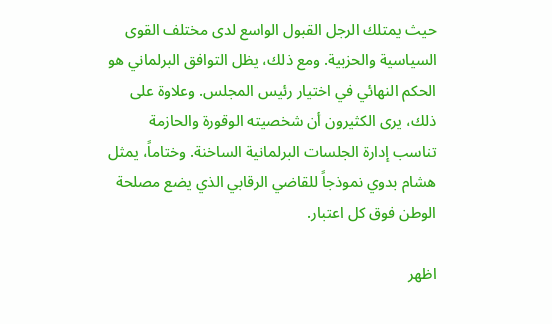حيث يمتلك الرجل القبول الواسع لدى مختلف القوى السياسية والحزبية. ومع ذلك، يظل التوافق البرلماني هو الحكم النهائي في اختيار رئيس المجلس. وعلاوة على ذلك، يرى الكثيرون أن شخصيته الوقورة والحازمة تناسب إدارة الجلسات البرلمانية الساخنة. وختاماً، يمثل هشام بدوي نموذجاً للقاضي الرقابي الذي يضع مصلحة الوطن فوق كل اعتبار.

اظهر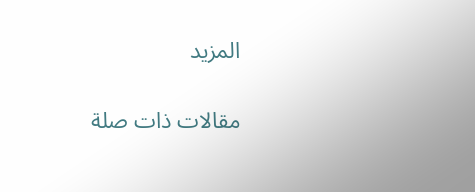المزيد

مقالات ذات صلة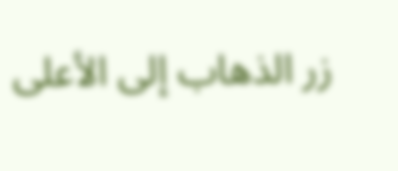زر الذهاب إلى الأعلى